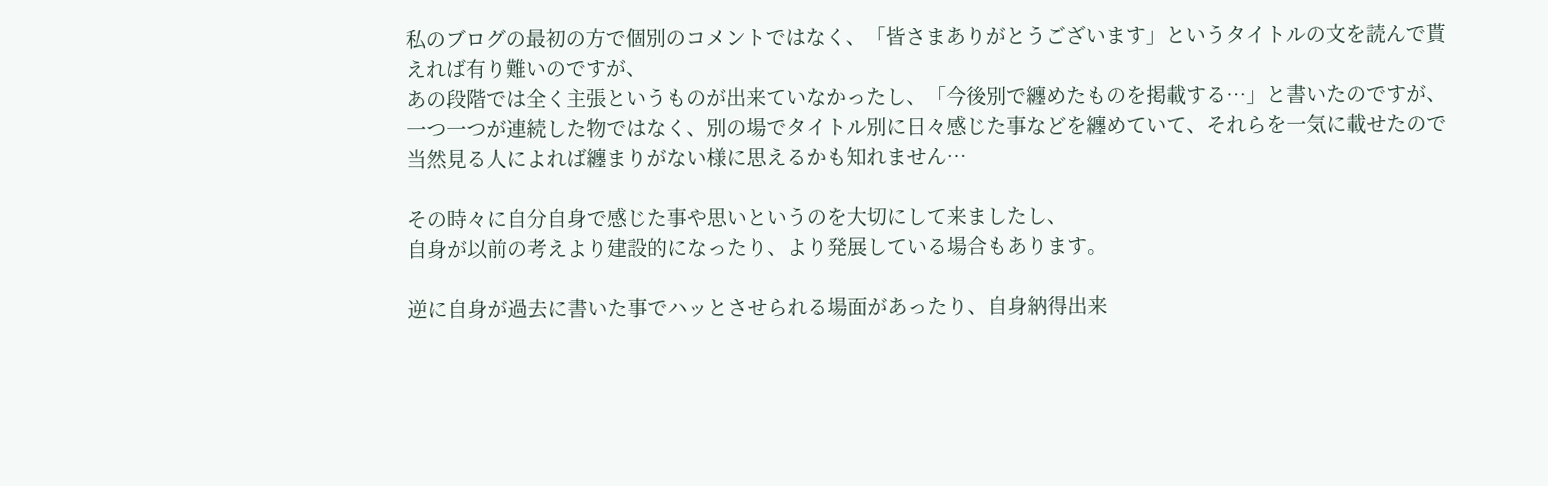私のブログの最初の方で個別のコメントではなく、「皆さまありがとうございます」というタイトルの文を読んで貰えれば有り難いのですが、
あの段階では全く主張というものが出来ていなかったし、「今後別で纏めたものを掲載する…」と書いたのですが、
一つ一つが連続した物ではなく、別の場でタイトル別に日々感じた事などを纏めていて、それらを一気に載せたので当然見る人によれば纏まりがない様に思えるかも知れません…

その時々に自分自身で感じた事や思いというのを大切にして来ましたし、
自身が以前の考えより建設的になったり、より発展している場合もあります。

逆に自身が過去に書いた事でハッとさせられる場面があったり、自身納得出来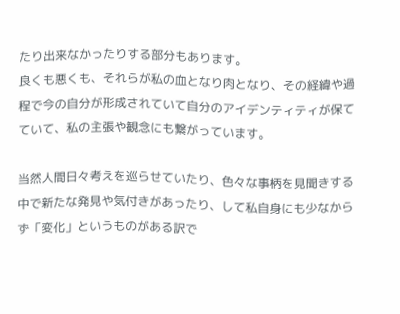たり出来なかったりする部分もあります。
良くも悪くも、それらが私の血となり肉となり、その経緯や過程で今の自分が形成されていて自分のアイデンティティが保てていて、私の主張や観念にも繋がっています。

当然人間日々考えを巡らせていたり、色々な事柄を見聞きする中で新たな発見や気付きがあったり、して私自身にも少なからず「変化」というものがある訳で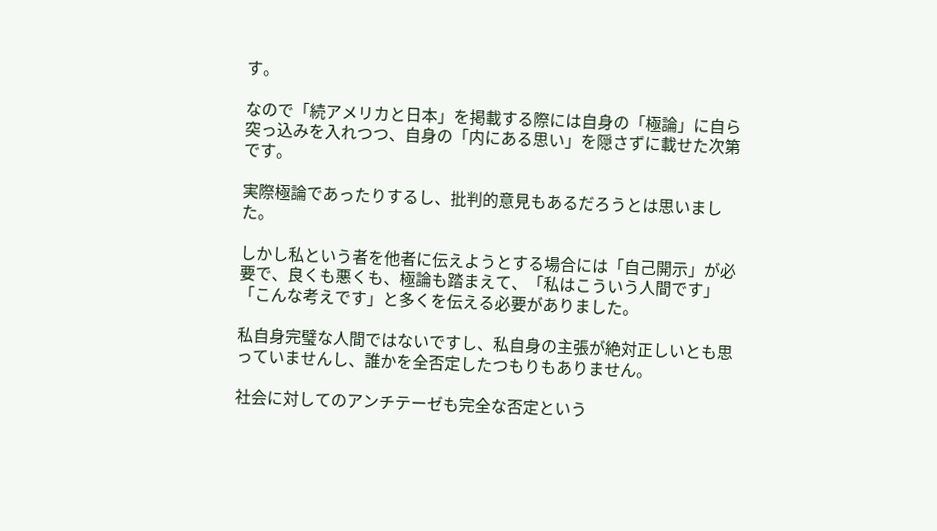す。

なので「続アメリカと日本」を掲載する際には自身の「極論」に自ら突っ込みを入れつつ、自身の「内にある思い」を隠さずに載せた次第です。

実際極論であったりするし、批判的意見もあるだろうとは思いました。

しかし私という者を他者に伝えようとする場合には「自己開示」が必要で、良くも悪くも、極論も踏まえて、「私はこういう人間です」「こんな考えです」と多くを伝える必要がありました。

私自身完璧な人間ではないですし、私自身の主張が絶対正しいとも思っていませんし、誰かを全否定したつもりもありません。

社会に対してのアンチテーゼも完全な否定という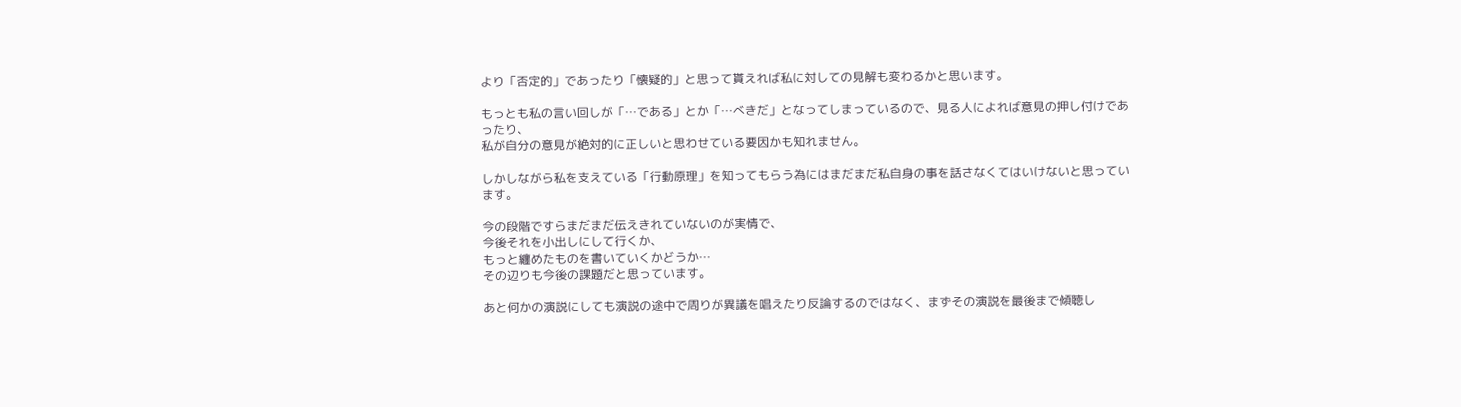より「否定的」であったり「懐疑的」と思って貰えれば私に対しての見解も変わるかと思います。

もっとも私の言い回しが「…である」とか「…べきだ」となってしまっているので、見る人によれば意見の押し付けであったり、
私が自分の意見が絶対的に正しいと思わせている要因かも知れません。

しかしながら私を支えている「行動原理」を知ってもらう為にはまだまだ私自身の事を話さなくてはいけないと思っています。

今の段階ですらまだまだ伝えきれていないのが実情で、
今後それを小出しにして行くか、
もっと纏めたものを書いていくかどうか…
その辺りも今後の課題だと思っています。

あと何かの演説にしても演説の途中で周りが異議を唱えたり反論するのではなく、まずその演説を最後まで傾聴し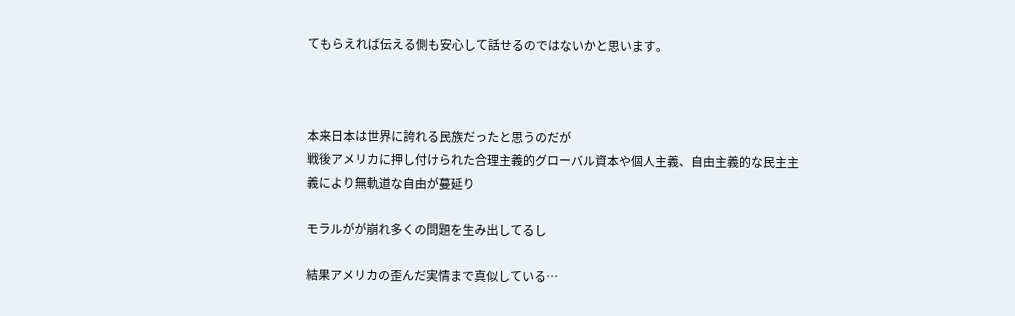てもらえれば伝える側も安心して話せるのではないかと思います。



本来日本は世界に誇れる民族だったと思うのだが
戦後アメリカに押し付けられた合理主義的グローバル資本や個人主義、自由主義的な民主主義により無軌道な自由が蔓延り

モラルがが崩れ多くの問題を生み出してるし

結果アメリカの歪んだ実情まで真似している…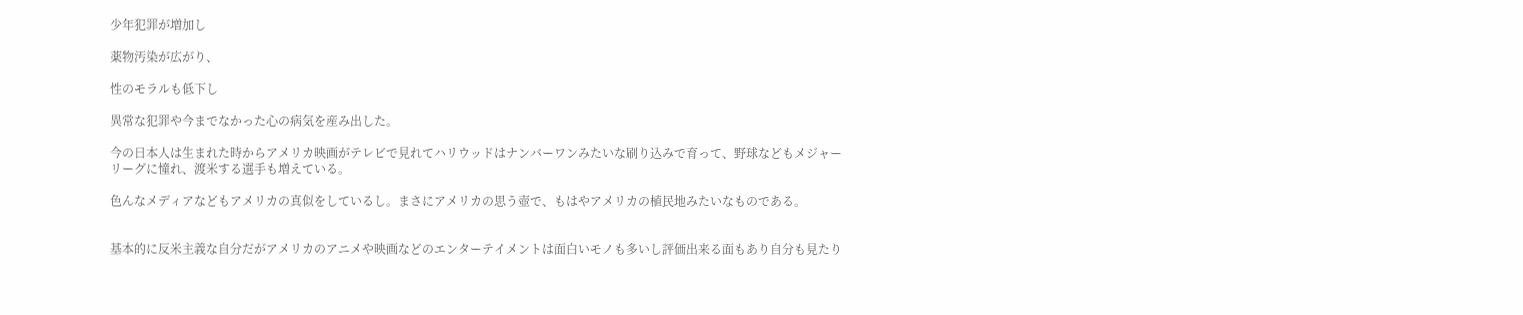少年犯罪が増加し

薬物汚染が広がり、

性のモラルも低下し

異常な犯罪や今までなかった心の病気を産み出した。

今の日本人は生まれた時からアメリカ映画がテレビで見れてハリウッドはナンバーワンみたいな刷り込みで育って、野球などもメジャーリーグに憧れ、渡米する選手も増えている。

色んなメディアなどもアメリカの真似をしているし。まさにアメリカの思う壺で、もはやアメリカの植民地みたいなものである。


基本的に反米主義な自分だがアメリカのアニメや映画などのエンターテイメントは面白いモノも多いし評価出来る面もあり自分も見たり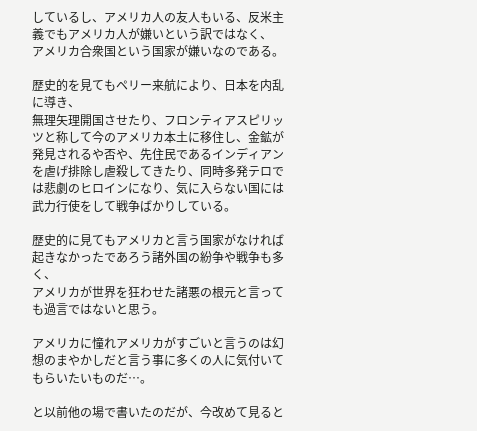しているし、アメリカ人の友人もいる、反米主義でもアメリカ人が嫌いという訳ではなく、
アメリカ合衆国という国家が嫌いなのである。

歴史的を見てもペリー来航により、日本を内乱に導き、
無理矢理開国させたり、フロンティアスピリッツと称して今のアメリカ本土に移住し、金鉱が発見されるや否や、先住民であるインディアンを虐げ排除し虐殺してきたり、同時多発テロでは悲劇のヒロインになり、気に入らない国には武力行使をして戦争ばかりしている。

歴史的に見てもアメリカと言う国家がなければ起きなかったであろう諸外国の紛争や戦争も多く、
アメリカが世界を狂わせた諸悪の根元と言っても過言ではないと思う。

アメリカに憧れアメリカがすごいと言うのは幻想のまやかしだと言う事に多くの人に気付いてもらいたいものだ…。

と以前他の場で書いたのだが、今改めて見ると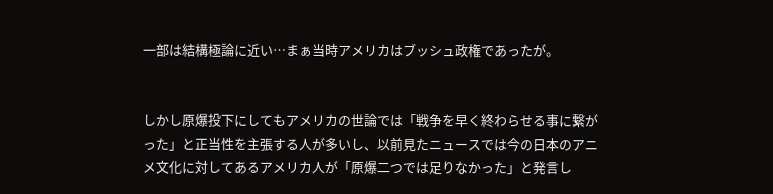一部は結構極論に近い…まぁ当時アメリカはブッシュ政権であったが。


しかし原爆投下にしてもアメリカの世論では「戦争を早く終わらせる事に繋がった」と正当性を主張する人が多いし、以前見たニュースでは今の日本のアニメ文化に対してあるアメリカ人が「原爆二つでは足りなかった」と発言し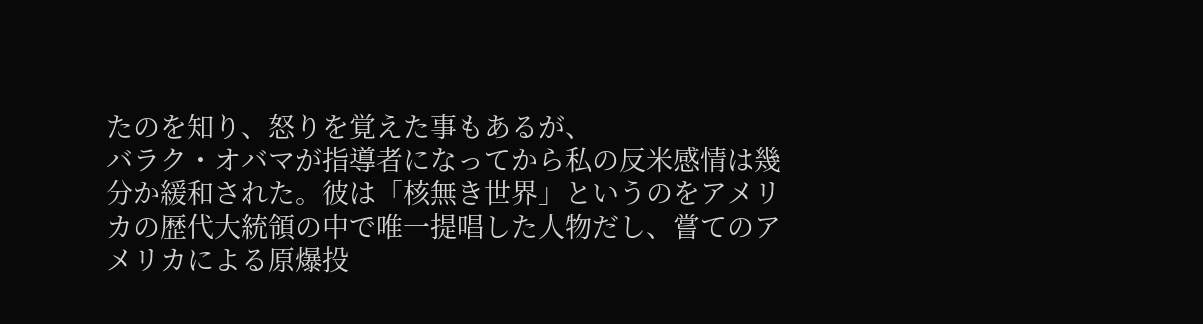たのを知り、怒りを覚えた事もあるが、
バラク・オバマが指導者になってから私の反米感情は幾分か緩和された。彼は「核無き世界」というのをアメリカの歴代大統領の中で唯一提唱した人物だし、嘗てのアメリカによる原爆投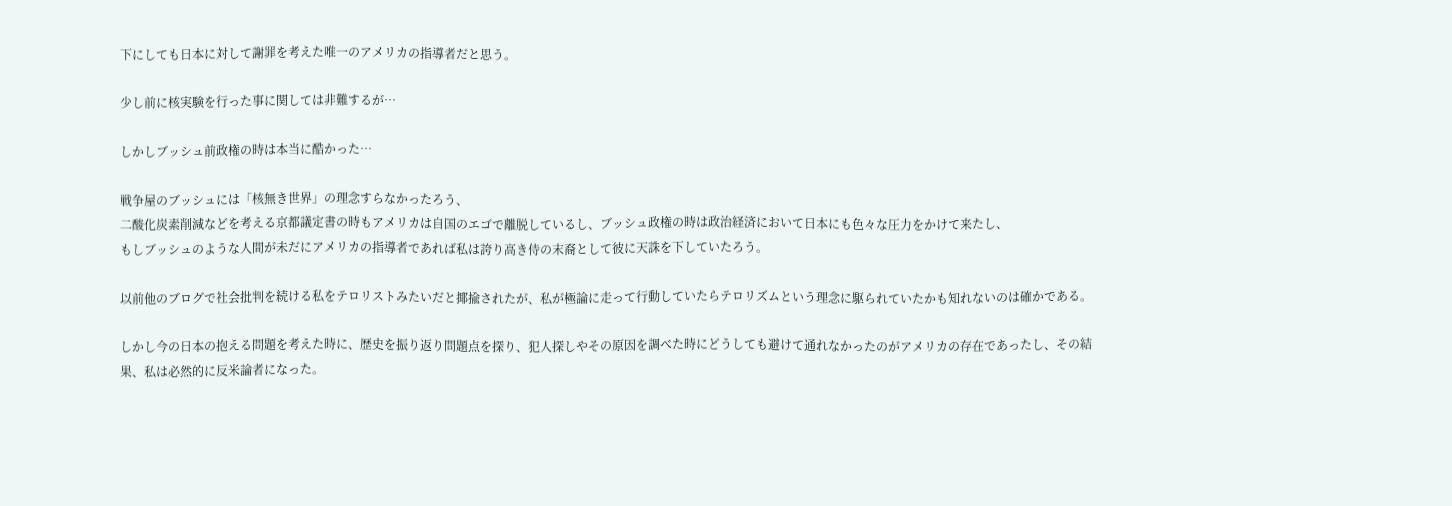下にしても日本に対して謝罪を考えた唯一のアメリカの指導者だと思う。

少し前に核実験を行った事に関しては非難するが…

しかしブッシュ前政権の時は本当に酷かった…

戦争屋のブッシュには「核無き世界」の理念すらなかったろう、
二酸化炭素削減などを考える京都議定書の時もアメリカは自国のエゴで離脱しているし、ブッシュ政権の時は政治経済において日本にも色々な圧力をかけて来たし、
もしブッシュのような人間が未だにアメリカの指導者であれば私は誇り高き侍の末裔として彼に天誅を下していたろう。

以前他のブログで社会批判を続ける私をテロリストみたいだと揶揄されたが、私が極論に走って行動していたらテロリズムという理念に駆られていたかも知れないのは確かである。

しかし今の日本の抱える問題を考えた時に、歴史を振り返り問題点を探り、犯人探しやその原因を調べた時にどうしても避けて通れなかったのがアメリカの存在であったし、その結果、私は必然的に反米論者になった。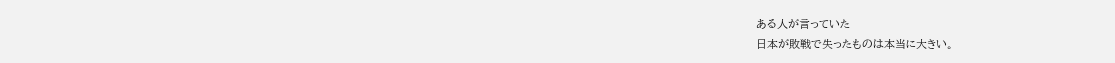ある人が言っていた
日本が敗戦で失ったものは本当に大きい。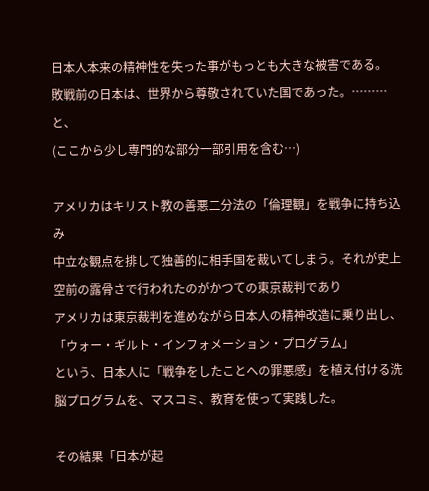日本人本来の精神性を失った事がもっとも大きな被害である。
敗戦前の日本は、世界から尊敬されていた国であった。………と、
(ここから少し専門的な部分一部引用を含む…)

アメリカはキリスト教の善悪二分法の「倫理観」を戦争に持ち込み
中立な観点を排して独善的に相手国を裁いてしまう。それが史上空前の露骨さで行われたのがかつての東京裁判であり
アメリカは東京裁判を進めながら日本人の精神改造に乗り出し、
「ウォー・ギルト・インフォメーション・プログラム」
という、日本人に「戦争をしたことへの罪悪感」を植え付ける洗脳プログラムを、マスコミ、教育を使って実践した。

その結果「日本が起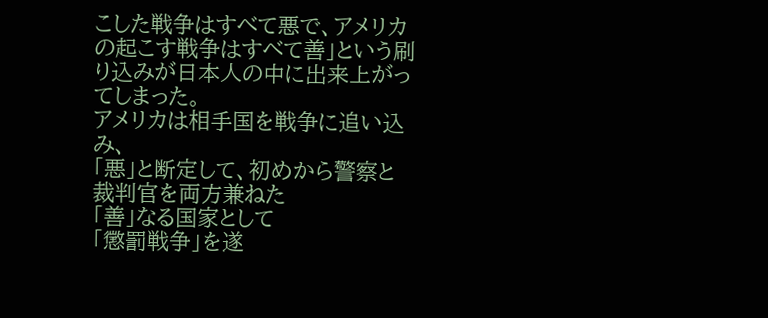こした戦争はすべて悪で、アメリカの起こす戦争はすべて善」という刷り込みが日本人の中に出来上がってしまった。
アメリカは相手国を戦争に追い込み、
「悪」と断定して、初めから警察と裁判官を両方兼ねた
「善」なる国家として
「懲罰戦争」を遂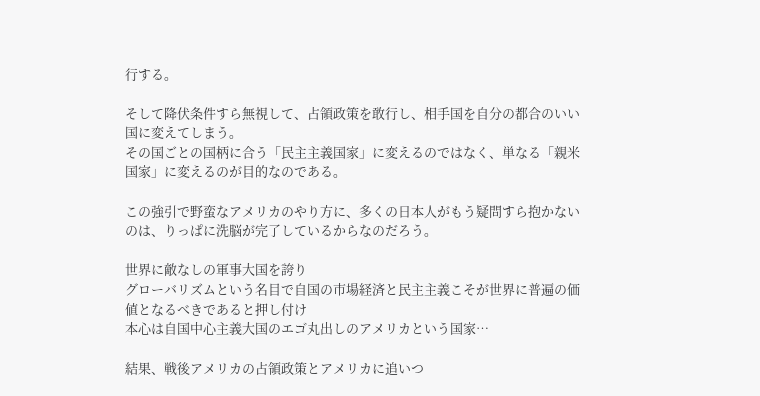行する。

そして降伏条件すら無視して、占領政策を敢行し、相手国を自分の都合のいい国に変えてしまう。
その国ごとの国柄に合う「民主主義国家」に変えるのではなく、単なる「親米国家」に変えるのが目的なのである。

この強引で野蛮なアメリカのやり方に、多くの日本人がもう疑問すら抱かないのは、りっぱに洗脳が完了しているからなのだろう。

世界に敵なしの軍事大国を誇り
グローバリズムという名目で自国の市場経済と民主主義こそが世界に普遍の価値となるべきであると押し付け
本心は自国中心主義大国のエゴ丸出しのアメリカという国家…

結果、戦後アメリカの占領政策とアメリカに追いつ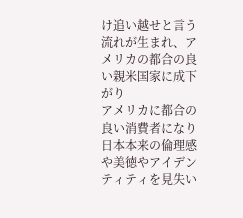け追い越せと言う流れが生まれ、アメリカの都合の良い親米国家に成下がり
アメリカに都合の良い消費者になり日本本来の倫理感や美徳やアイデンティティを見失い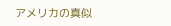アメリカの真似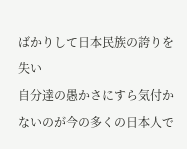ばかりして日本民族の誇りを失い
自分達の愚かさにすら気付かないのが今の多くの日本人で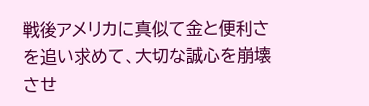戦後アメリカに真似て金と便利さを追い求めて、大切な誠心を崩壊させ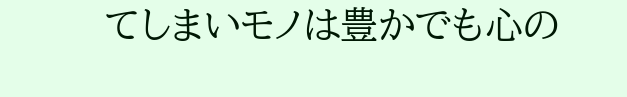てしまいモノは豊かでも心の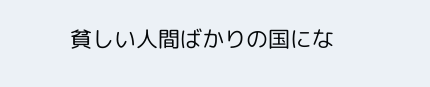貧しい人間ばかりの国にな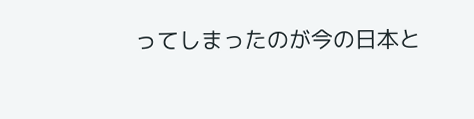ってしまったのが今の日本と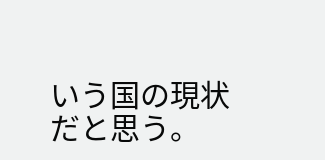いう国の現状だと思う。